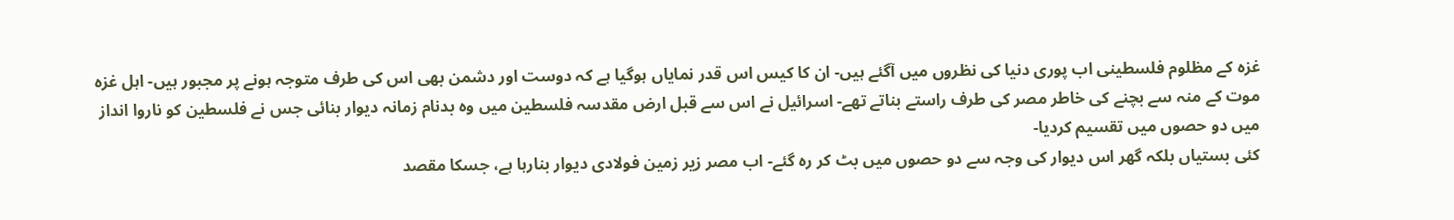غزہ کے مظلوم فلسطینی اب پوری دنیا کی نظروں میں آگئے ہیں- ان کا کیس اس قدر نمایاں ہوگیا ہے کہ دوست اور دشمن بھی اس کی طرف متوجہ ہونے پر مجبور ہیں- اہل غزہ موت کے منہ سے بچنے کی خاطر مصر کی طرف راستے بناتے تھے- اسرائیل نے اس سے قبل ارض مقدسہ فلسطین میں وہ بدنام زمانہ دیوار بنائی جس نے فلسطین کو ناروا انداز میں دو حصوں میں تقسیم کردیا-
کئی بستیاں بلکہ گھر اس دیوار کی وجہ سے دو حصوں میں بٹ کر رہ گئے- اب مصر زیر زمین فولادی دیوار بنارہا ہے، جسکا مقصد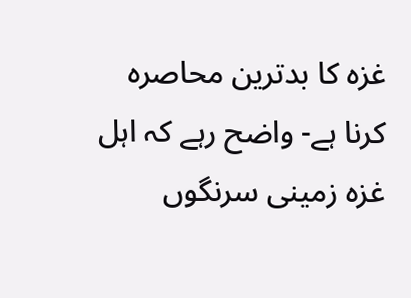غزہ کا بدترین محاصرہ کرنا ہے- واضح رہے کہ اہل غزہ زمینی سرنگوں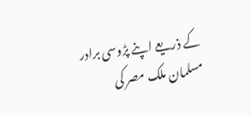کے ذریعے اپنے پڑوسی برادر مسلمان ملک مصر کی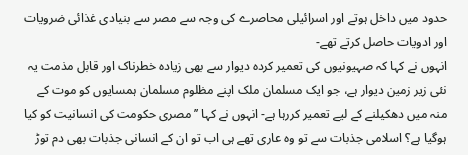حدود میں داخل ہوتے اور اسرائیلی محاصرے کی وجہ سے مصر سے بنیادی غذائی ضرویات اور ادویات حاصل کرتے تھے-
انہوں نے کہا کہ صہیونیوں کی تعمیر کردہ دیوار سے بھی زیادہ خطرناک اور قابل مذمت یہ نئی زیر زمین دیوار ہے، جو ایک مسلمان ملک اپنے مظلوم مسلمان ہمسایوں کو موت کے منہ میں دھکیلنے کے لیے تعمیر کررہا ہے- انہوں نے کہا ’’مصری حکومت کی انسانیت کو کیا ہوگیا ہے؟ اسلامی جذبات سے تو وہ عاری تھے ہی اب تو ان کے انسانی جذبات بھی دم توڑ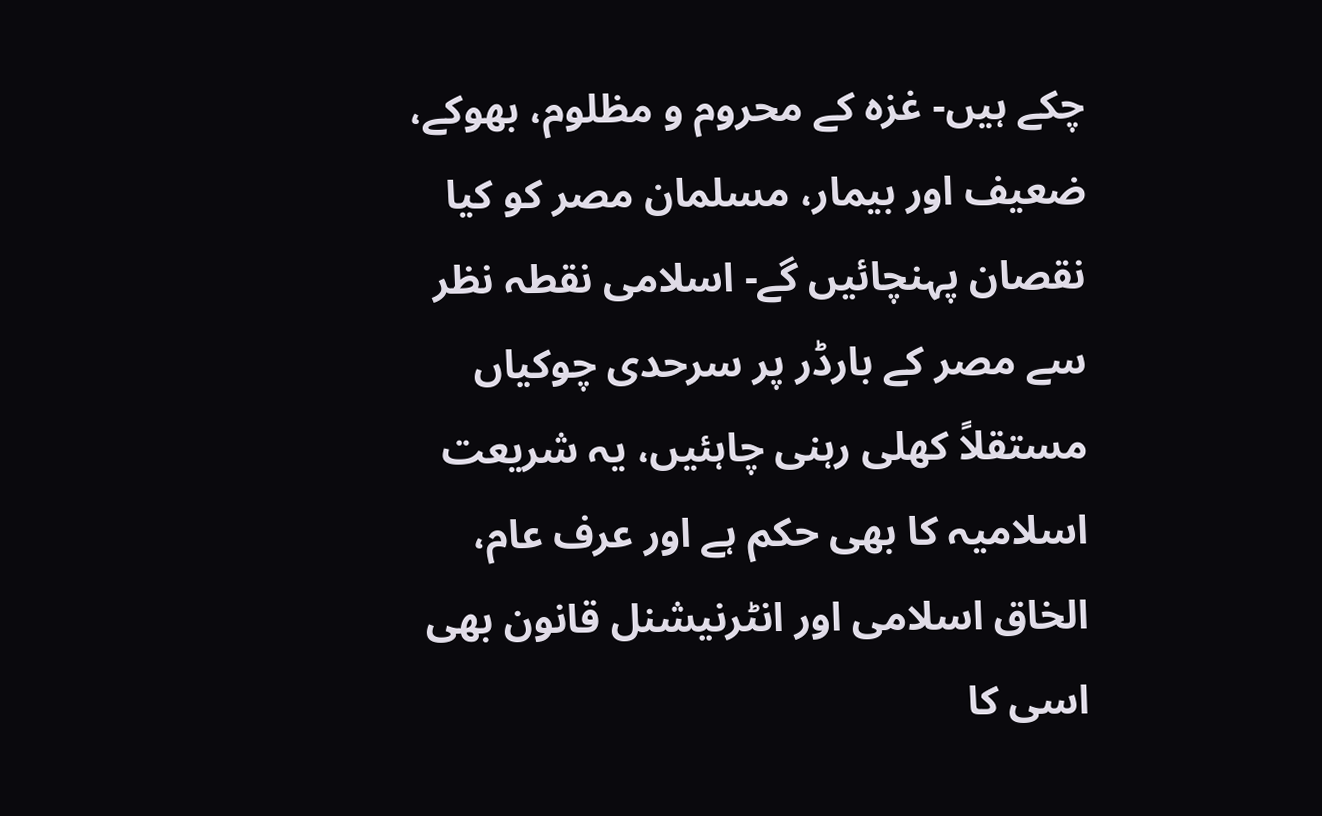چکے ہیں- غزہ کے محروم و مظلوم، بھوکے، ضعیف اور بیمار، مسلمان مصر کو کیا نقصان پہنچائیں گے- اسلامی نقطہ نظر سے مصر کے بارڈر پر سرحدی چوکیاں مستقلاً کھلی رہنی چاہئیں، یہ شریعت اسلامیہ کا بھی حکم ہے اور عرف عام، الخاق اسلامی اور انٹرنیشنل قانون بھی اسی کا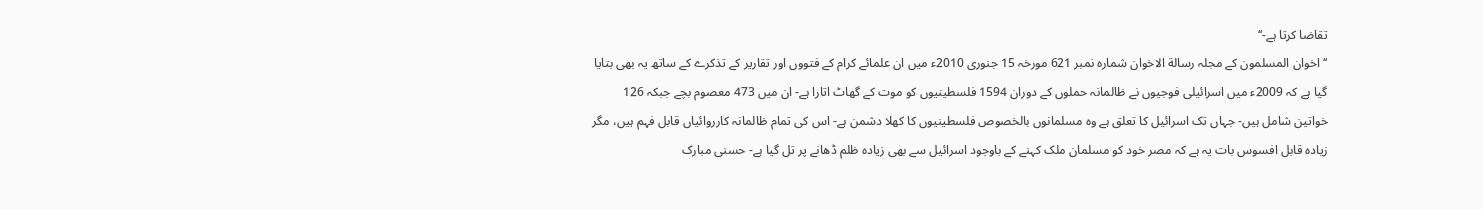تقاضا کرتا ہے-‘‘
‘‘ اخوان المسلمون کے مجلہ رسالة الاخوان شمارہ نمبر 621 مورخہ 15 جنوری 2010ء میں ان علمائے کرام کے فتووں اور تقاریر کے تذکرے کے ساتھ یہ بھی بتایا گیا ہے کہ 2009ء میں اسرائیلی فوجیوں نے ظالمانہ حملوں کے دوران 1594 فلسطینیوں کو موت کے گھاٹ اتارا ہے- ان میں 473 معصوم بچے جبکہ 126 خواتین شامل ہیں- جہاں تک اسرائیل کا تعلق ہے وہ مسلمانوں بالخصوص فلسطینیوں کا کھلا دشمن ہے- اس کی تمام ظالمانہ کارروائیاں قابل فہم ہیں، مگر زیادہ قابل افسوس بات یہ ہے کہ مصر خود کو مسلمان ملک کہنے کے باوجود اسرائیل سے بھی زیادہ ظلم ڈھانے پر تل گیا ہے- حسنی مبارک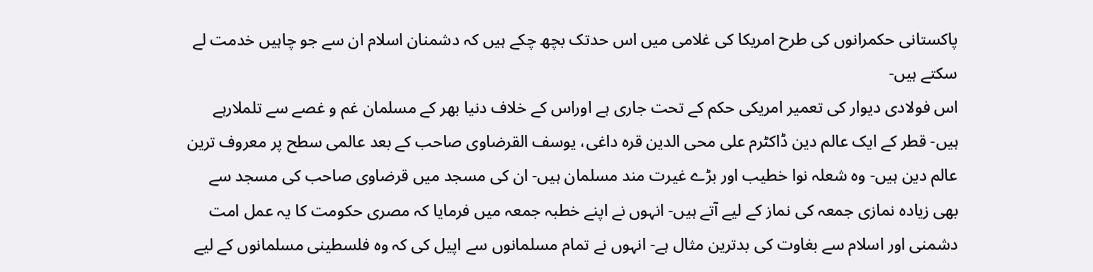پاکستانی حکمرانوں کی طرح امریکا کی غلامی میں اس حدتک بچھ چکے ہیں کہ دشمنان اسلام ان سے جو چاہیں خدمت لے سکتے ہیں-
اس فولادی دیوار کی تعمیر امریکی حکم کے تحت جاری ہے اوراس کے خلاف دنیا بھر کے مسلمان غم و غصے سے تلملارہے ہیں- قطر کے ایک عالم دین ڈاکٹرم علی محی الدین قرہ داغی، یوسف القرضاوی صاحب کے بعد عالمی سطح پر معروف ترین عالم دین ہیں- وہ شعلہ نوا خطیب اور بڑے غیرت مند مسلمان ہیں- ان کی مسجد میں قرضاوی صاحب کی مسجد سے بھی زیادہ نمازی جمعہ کی نماز کے لیے آتے ہیں- انہوں نے اپنے خطبہ جمعہ میں فرمایا کہ مصری حکومت کا یہ عمل امت دشمنی اور اسلام سے بغاوت کی بدترین مثال ہے- انہوں نے تمام مسلمانوں سے اپیل کی کہ وہ فلسطینی مسلمانوں کے لیے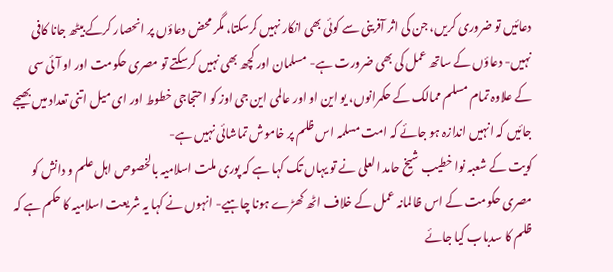دعائیں تو ضروری کریں، جن کی اثر آفرینی سے کوئی بھی انکار نہیں کرسکتا، مگر محض دعاؤں پر انحصار کرکے بیٹھ جانا کافی نہیں- دعاؤں کے ساتھ عمل کی بھی ضرورت ہے- مسلمان اور کچھ بھی نہیں کرسکتے تو مصری حکومت اور او آئی سی کے علاوہ تمام مسلم ممالک کے حکمرانوں، یو این او اور عالمی این جی اوز کو احتجاجی خطوط اور ای میل اتنی تعداد میں بھیجے جائیں کہ انہیں اندازہ ہو جائے کہ امت مسلمہ اس ظلم پر خاموش تماشائی نہیں ہے-
کویت کے شعبہ نوا خطیب شیخ حامد العلی نے تو یہاں تک کہا ہے کہ پوری ملت اسلامیہ بالخصوص اہل علم و دانش کو مصری حکومت کے اس ظالمانہ عمل کے خلاف اٹھ کھڑے ہونا چاہیے- انہوں نے کہا یہ شریعت اسلامیہ کا حکم ہے کہ ظلم کا سدباب کیا جائے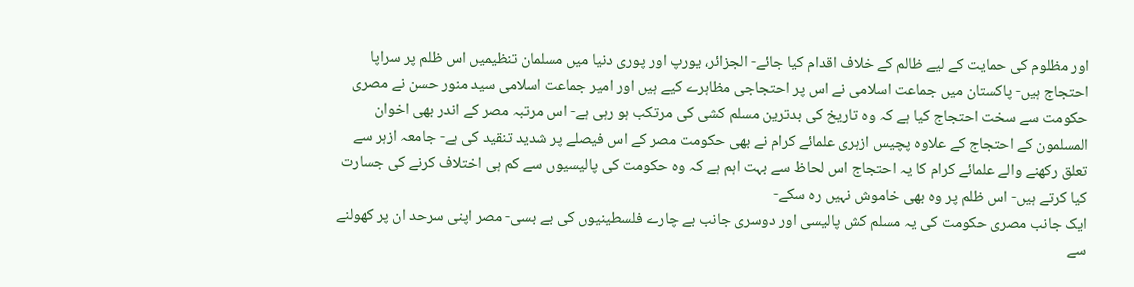اور مظلوم کی حمایت کے لیے ظالم کے خلاف اقدام کیا جائے- الجزائر، یورپ اور پوری دنیا میں مسلمان تنظیمیں اس ظلم پر سراپا احتجاج ہیں- پاکستان میں جماعت اسلامی نے اس پر احتجاجی مظاہرے کیے ہیں اور امیر جماعت اسلامی سید منور حسن نے مصری حکومت سے سخت احتجاج کیا ہے کہ وہ تاریخ کی بدترین مسلم کشی کی مرتکب ہو رہی ہے- اس مرتبہ مصر کے اندر بھی اخوان المسلمون کے احتجاج کے علاوہ پچیس ازہری علمائے کرام نے بھی حکومت مصر کے اس فیصلے پر شدید تنقید کی ہے- جامعہ ازہر سے تعلق رکھنے والے علمائے کرام کا یہ احتجاج اس لحاظ سے بہت اہم ہے کہ وہ حکومت کی پالیسیوں سے کم ہی اختلاف کرنے کی جسارت کیا کرتے ہیں- اس ظلم پر وہ بھی خاموش نہیں رہ سکے-
ایک جانب مصری حکومت کی یہ مسلم کش پالیسی اور دوسری جانب بے چارے فلسطینیوں کی بے بسی- مصر اپنی سرحد ان پر کھولنے سے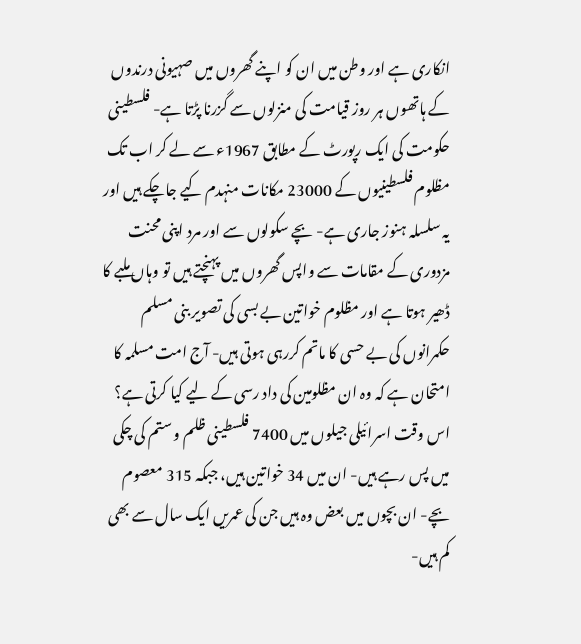انکاری ہے اور وطن میں ان کو اپنے گھروں میں صہیونی درندوں کے ہاتھوں ہر روز قیامت کی منزلوں سے گزرنا پڑتا ہے- فلسطینی حکومت کی ایک رپورٹ کے مطابق 1967ء سے لے کر اب تک مظلوم فلسطینیوں کے 23000 مکانات منہدم کیے جاچکے ہیں اور یہ سلسلہ ہنوز جاری ہے- بچے سکولوں سے اور مرد اپنی محنت مزدوری کے مقامات سے واپس گھروں میں پہنچتے ہیں تو وہاں ملبے کا ڈھیر ہوتا ہے اور مظلوم خواتین بے بسی کی تصویر بنی مسلم حکمرانوں کی بے حسی کا ماتم کررہی ہوتی ہیں- آج امت مسلمہ کا امتحان ہے کہ وہ ان مظلومین کی داد رسی کے لیے کیا کرتی ہے؟ اس وقت اسرائیلی جیلوں میں 7400 فلسطینی ظلم و ستم کی چکی میں پس رہے ہیں- ان میں 34 خواتین ہیں، جبکہ 315 معصوم بچے- ان بچوں میں بعض وہ ہیں جن کی عمریں ایک سال سے بھی کم ہیں-